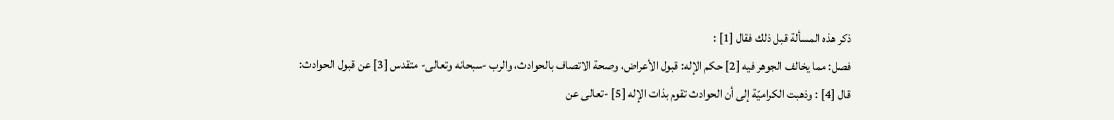ذكر هذه المسألة قبل ذلك فقال [1] :
فصل: مما يخالف الجوهر فيه [2] حكم الإله: قبول الأعراض، وصحة الاتصاف بالحوادث، والرب -سبحانه وتعالى- متقدس [3] عن قبول الحوادث:
قال [4] : وذهبت الكراميّة إلى أن الحوادث تقوم بذات الإله [5] -تعالى عن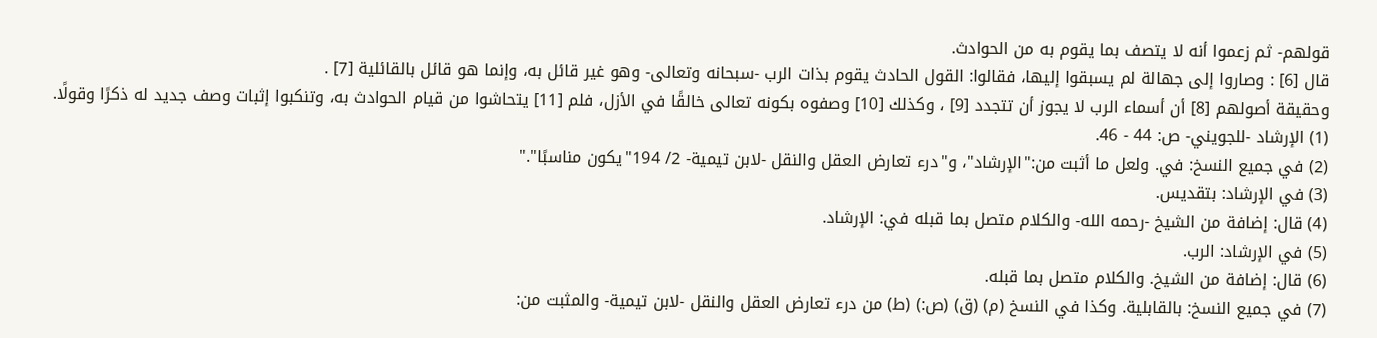قولهم- ثم زعموا أنه لا يتصف بما يقوم به من الحوادث.
قال [6] : وصاروا إلى جهالة لم يسبقوا إليها، فقالوا: القول الحادث يقوم بذات الرب -سبحانه وتعالى- وهو غير قائل به، وإنما هو قائل بالقائلية [7] .
وحقيقة أصولهم [8] أن أسماء الرب لا يجوز أن تتجدد [9] ، وكذلك [10] وصفوه بكونه تعالى خالقًا في الأزل، فلم [11] يتحاشوا من قيام الحوادث به، وتنكبوا إثبات وصف جديد له ذكرًا وقولًا.
(1) الإرشاد -للجويني- ص: 44 - 46.
(2) في جميع النسخ: في. ولعل ما أثبت من:"الإرشاد"، و"درء تعارض العقل والنقل -لابن تيمية- 2/ 194"يكون مناسبًا"."
(3) في الإرشاد: بتقديس.
(4) قال: إضافة من الشيخ -رحمه الله- والكلام متصل بما قبله في: الإرشاد.
(5) في الإرشاد: الرب.
(6) قال: إضافة من الشيخ. والكلام متصل بما قبله.
(7) في جميع النسخ: بالقابلية. وكذا في النسخ (م) (ق) (ص:) (ط) من درء تعارض العقل والنقل -لابن تيمية- والمثبت من: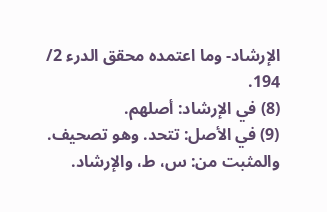الإرشاد- وما اعتمده محقق الدرء 2/ 194.
(8) في الإرشاد: أصلهم.
(9) في الأصل: تتحد. وهو تصحيف. والمثبت من: س، ط، والإرشاد.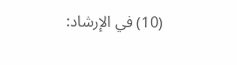(10) في الإرشاد: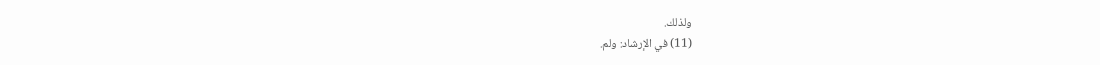ولذلك.
(11) في الإرشاد: ولم.